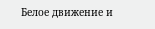Белое движение и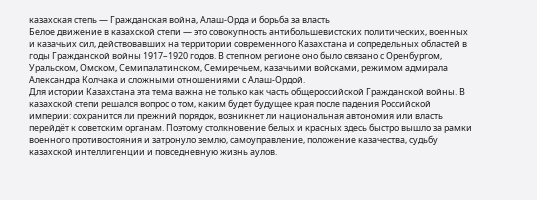казахская степь — Гражданская война, Алаш-Орда и борьба за власть
Белое движение в казахской степи — это совокупность антибольшевистских политических, военных и казачьих сил, действовавших на территории современного Казахстана и сопредельных областей в годы Гражданской войны 1917–1920 годов. В степном регионе оно было связано с Оренбургом, Уральском, Омском, Семипалатинском, Семиречьем, казачьими войсками, режимом адмирала Александра Колчака и сложными отношениями с Алаш-Ордой.
Для истории Казахстана эта тема важна не только как часть общероссийской Гражданской войны. В казахской степи решался вопрос о том, каким будет будущее края после падения Российской империи: сохранится ли прежний порядок, возникнет ли национальная автономия или власть перейдёт к советским органам. Поэтому столкновение белых и красных здесь быстро вышло за рамки военного противостояния и затронуло землю, самоуправление, положение казачества, судьбу казахской интеллигенции и повседневную жизнь аулов.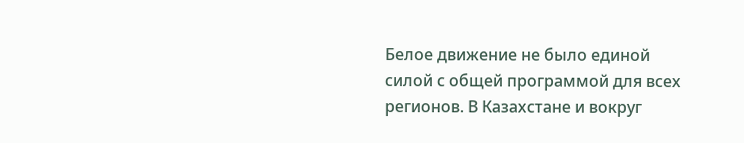Белое движение не было единой силой с общей программой для всех регионов. В Казахстане и вокруг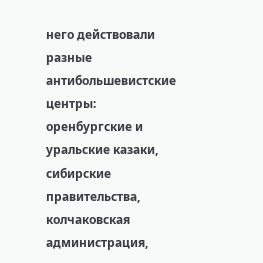него действовали разные антибольшевистские центры: оренбургские и уральские казаки, сибирские правительства, колчаковская администрация,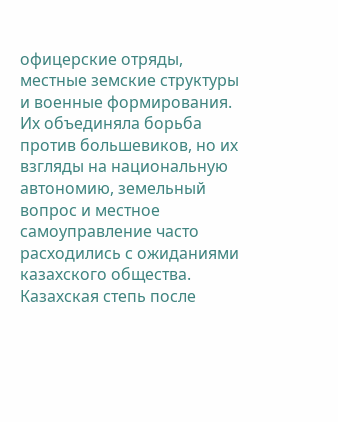офицерские отряды, местные земские структуры и военные формирования. Их объединяла борьба против большевиков, но их взгляды на национальную автономию, земельный вопрос и местное самоуправление часто расходились с ожиданиями казахского общества.
Казахская степь после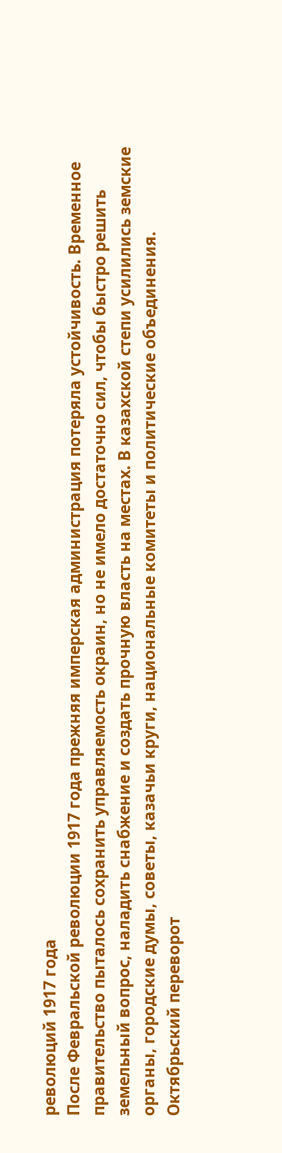революций 1917 года
После Февральской революции 1917 года прежняя имперская администрация потеряла устойчивость. Временное правительство пыталось сохранить управляемость окраин, но не имело достаточно сил, чтобы быстро решить земельный вопрос, наладить снабжение и создать прочную власть на местах. В казахской степи усилились земские органы, городские думы, советы, казачьи круги, национальные комитеты и политические объединения.
Октябрьский переворот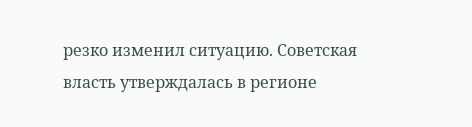резко изменил ситуацию. Советская власть утверждалась в регионе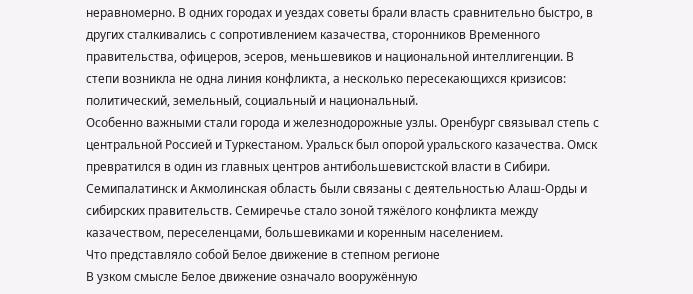неравномерно. В одних городах и уездах советы брали власть сравнительно быстро, в других сталкивались с сопротивлением казачества, сторонников Временного правительства, офицеров, эсеров, меньшевиков и национальной интеллигенции. В степи возникла не одна линия конфликта, а несколько пересекающихся кризисов: политический, земельный, социальный и национальный.
Особенно важными стали города и железнодорожные узлы. Оренбург связывал степь с центральной Россией и Туркестаном. Уральск был опорой уральского казачества. Омск превратился в один из главных центров антибольшевистской власти в Сибири. Семипалатинск и Акмолинская область были связаны с деятельностью Алаш-Орды и сибирских правительств. Семиречье стало зоной тяжёлого конфликта между казачеством, переселенцами, большевиками и коренным населением.
Что представляло собой Белое движение в степном регионе
В узком смысле Белое движение означало вооружённую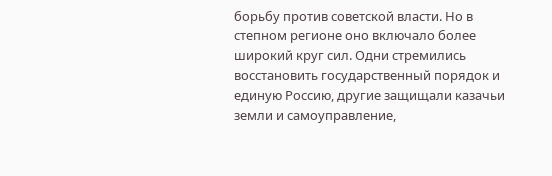борьбу против советской власти. Но в степном регионе оно включало более широкий круг сил. Одни стремились восстановить государственный порядок и единую Россию, другие защищали казачьи земли и самоуправление,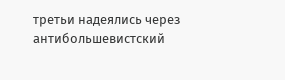третьи надеялись через антибольшевистский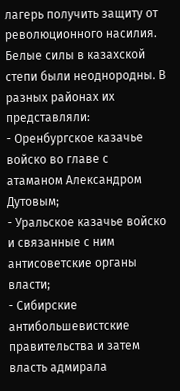лагерь получить защиту от революционного насилия.
Белые силы в казахской степи были неоднородны. В разных районах их представляли:
- Оренбургское казачье войско во главе с атаманом Александром Дутовым;
- Уральское казачье войско и связанные с ним антисоветские органы власти;
- Сибирские антибольшевистские правительства и затем власть адмирала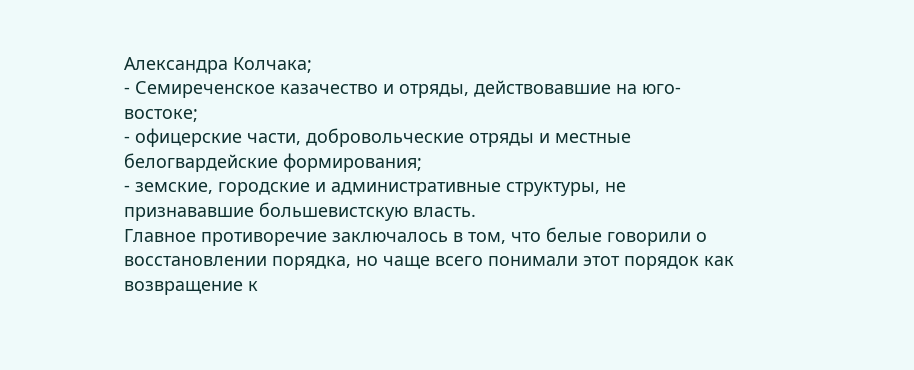Александра Колчака;
- Семиреченское казачество и отряды, действовавшие на юго-востоке;
- офицерские части, добровольческие отряды и местные белогвардейские формирования;
- земские, городские и административные структуры, не признававшие большевистскую власть.
Главное противоречие заключалось в том, что белые говорили о восстановлении порядка, но чаще всего понимали этот порядок как возвращение к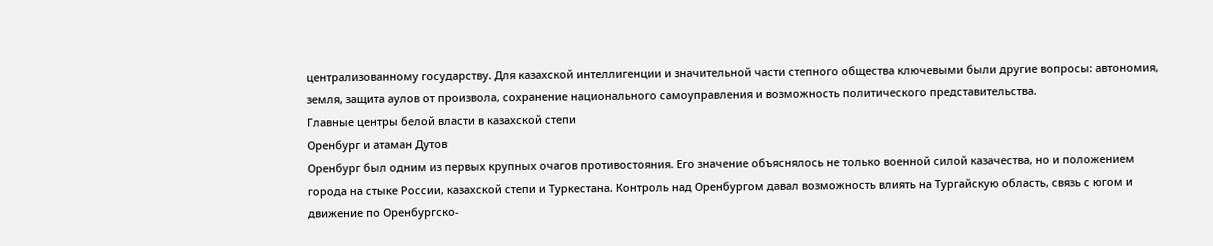централизованному государству. Для казахской интеллигенции и значительной части степного общества ключевыми были другие вопросы: автономия, земля, защита аулов от произвола, сохранение национального самоуправления и возможность политического представительства.
Главные центры белой власти в казахской степи
Оренбург и атаман Дутов
Оренбург был одним из первых крупных очагов противостояния. Его значение объяснялось не только военной силой казачества, но и положением города на стыке России, казахской степи и Туркестана. Контроль над Оренбургом давал возможность влиять на Тургайскую область, связь с югом и движение по Оренбургско-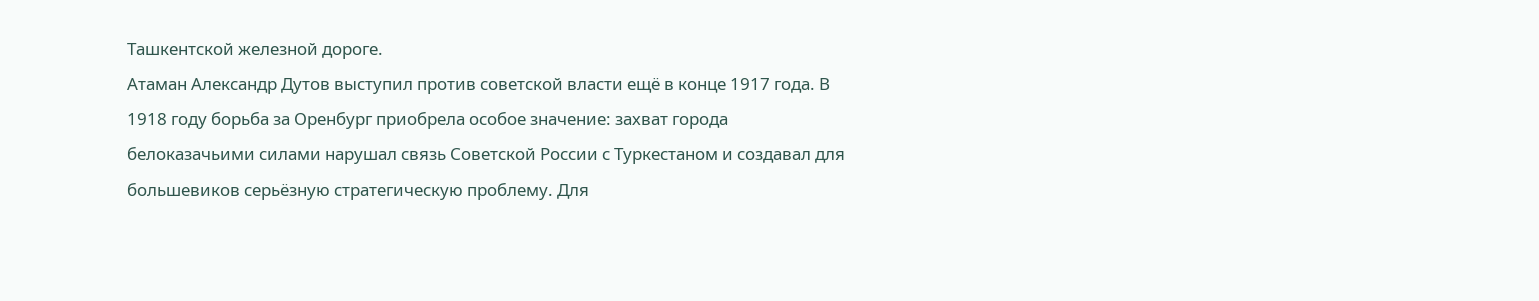Ташкентской железной дороге.
Атаман Александр Дутов выступил против советской власти ещё в конце 1917 года. В 1918 году борьба за Оренбург приобрела особое значение: захват города белоказачьими силами нарушал связь Советской России с Туркестаном и создавал для большевиков серьёзную стратегическую проблему. Для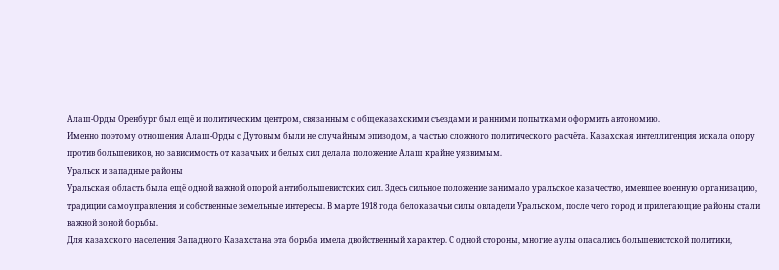Алаш-Орды Оренбург был ещё и политическим центром, связанным с общеказахскими съездами и ранними попытками оформить автономию.
Именно поэтому отношения Алаш-Орды с Дутовым были не случайным эпизодом, а частью сложного политического расчёта. Казахская интеллигенция искала опору против большевиков, но зависимость от казачьих и белых сил делала положение Алаш крайне уязвимым.
Уральск и западные районы
Уральская область была ещё одной важной опорой антибольшевистских сил. Здесь сильное положение занимало уральское казачество, имевшее военную организацию, традиции самоуправления и собственные земельные интересы. В марте 1918 года белоказачьи силы овладели Уральском, после чего город и прилегающие районы стали важной зоной борьбы.
Для казахского населения Западного Казахстана эта борьба имела двойственный характер. С одной стороны, многие аулы опасались большевистской политики,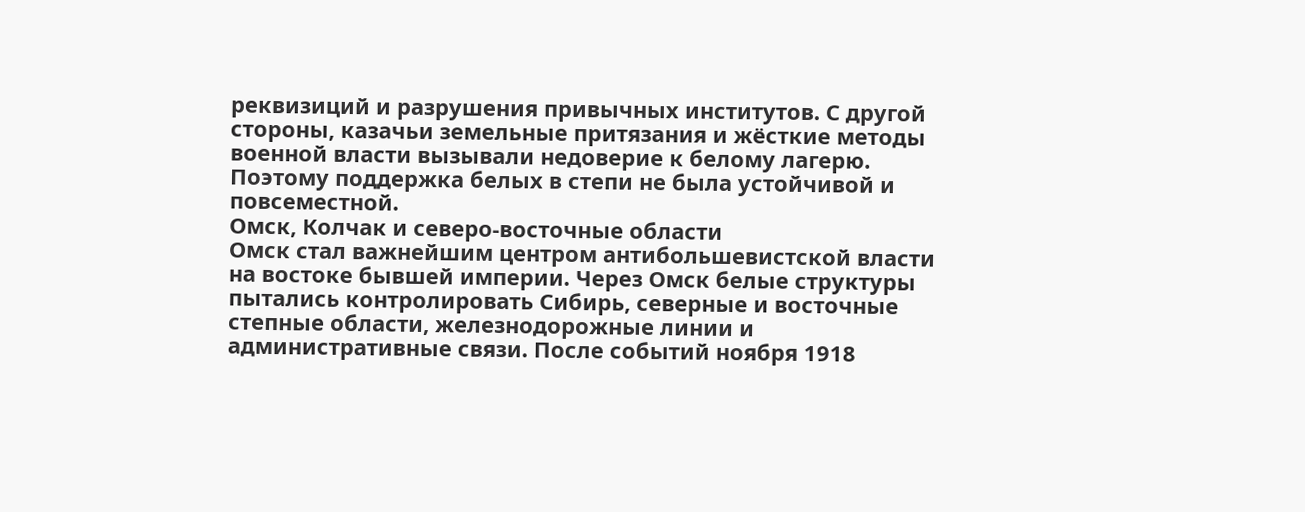реквизиций и разрушения привычных институтов. С другой стороны, казачьи земельные притязания и жёсткие методы военной власти вызывали недоверие к белому лагерю. Поэтому поддержка белых в степи не была устойчивой и повсеместной.
Омск, Колчак и северо-восточные области
Омск стал важнейшим центром антибольшевистской власти на востоке бывшей империи. Через Омск белые структуры пытались контролировать Сибирь, северные и восточные степные области, железнодорожные линии и административные связи. После событий ноября 1918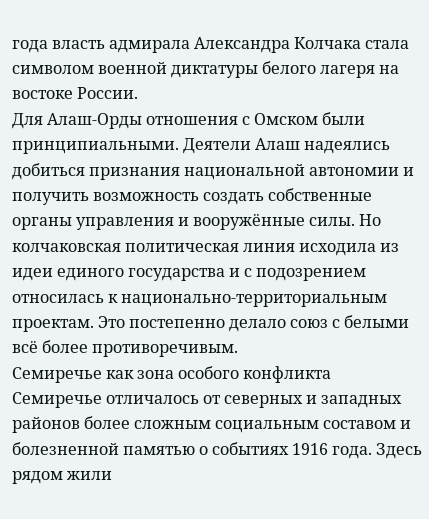года власть адмирала Александра Колчака стала символом военной диктатуры белого лагеря на востоке России.
Для Алаш-Орды отношения с Омском были принципиальными. Деятели Алаш надеялись добиться признания национальной автономии и получить возможность создать собственные органы управления и вооружённые силы. Но колчаковская политическая линия исходила из идеи единого государства и с подозрением относилась к национально-территориальным проектам. Это постепенно делало союз с белыми всё более противоречивым.
Семиречье как зона особого конфликта
Семиречье отличалось от северных и западных районов более сложным социальным составом и болезненной памятью о событиях 1916 года. Здесь рядом жили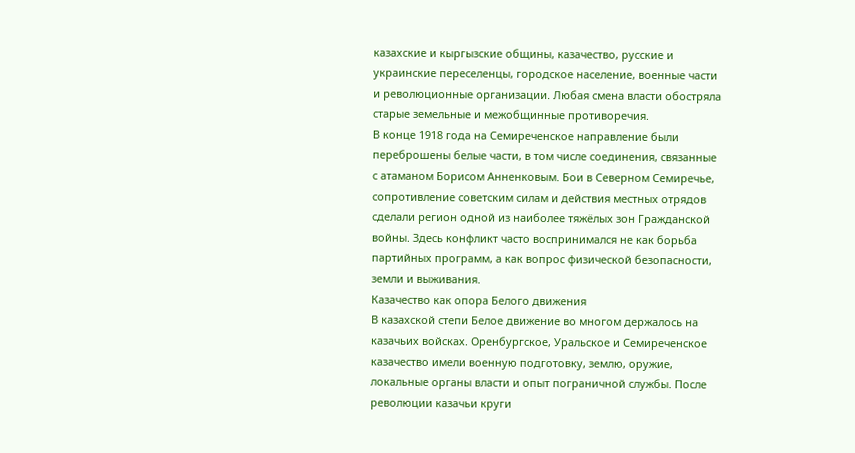казахские и кыргызские общины, казачество, русские и украинские переселенцы, городское население, военные части и революционные организации. Любая смена власти обостряла старые земельные и межобщинные противоречия.
В конце 1918 года на Семиреченское направление были переброшены белые части, в том числе соединения, связанные с атаманом Борисом Анненковым. Бои в Северном Семиречье, сопротивление советским силам и действия местных отрядов сделали регион одной из наиболее тяжёлых зон Гражданской войны. Здесь конфликт часто воспринимался не как борьба партийных программ, а как вопрос физической безопасности, земли и выживания.
Казачество как опора Белого движения
В казахской степи Белое движение во многом держалось на казачьих войсках. Оренбургское, Уральское и Семиреченское казачество имели военную подготовку, землю, оружие, локальные органы власти и опыт пограничной службы. После революции казачьи круги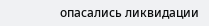опасались ликвидации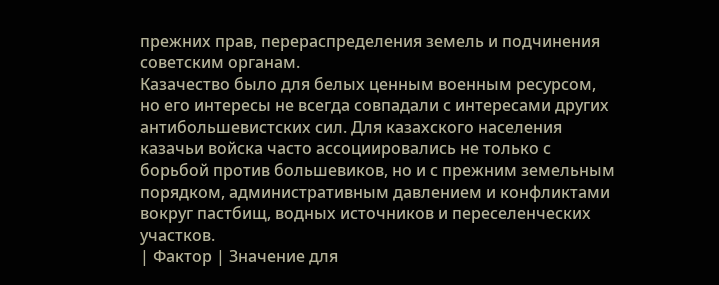прежних прав, перераспределения земель и подчинения советским органам.
Казачество было для белых ценным военным ресурсом, но его интересы не всегда совпадали с интересами других антибольшевистских сил. Для казахского населения казачьи войска часто ассоциировались не только с борьбой против большевиков, но и с прежним земельным порядком, административным давлением и конфликтами вокруг пастбищ, водных источников и переселенческих участков.
| Фактор | Значение для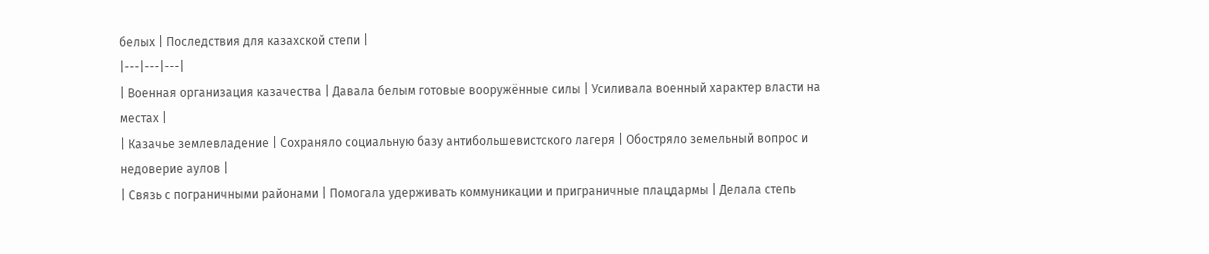белых | Последствия для казахской степи |
|---|---|---|
| Военная организация казачества | Давала белым готовые вооружённые силы | Усиливала военный характер власти на местах |
| Казачье землевладение | Сохраняло социальную базу антибольшевистского лагеря | Обостряло земельный вопрос и недоверие аулов |
| Связь с пограничными районами | Помогала удерживать коммуникации и приграничные плацдармы | Делала степь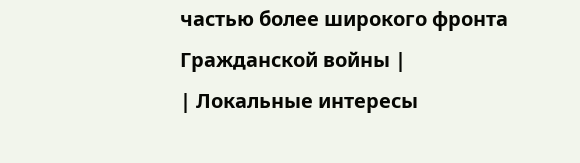частью более широкого фронта Гражданской войны |
| Локальные интересы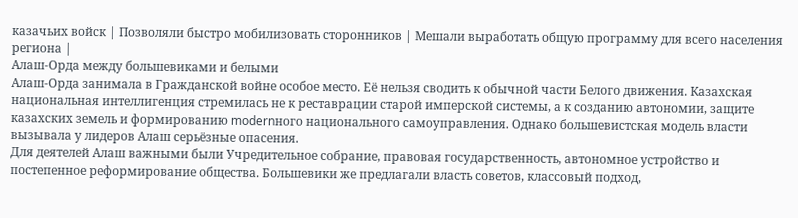казачьих войск | Позволяли быстро мобилизовать сторонников | Мешали выработать общую программу для всего населения региона |
Алаш-Орда между большевиками и белыми
Алаш-Орда занимала в Гражданской войне особое место. Её нельзя сводить к обычной части Белого движения. Казахская национальная интеллигенция стремилась не к реставрации старой имперской системы, а к созданию автономии, защите казахских земель и формированию modernного национального самоуправления. Однако большевистская модель власти вызывала у лидеров Алаш серьёзные опасения.
Для деятелей Алаш важными были Учредительное собрание, правовая государственность, автономное устройство и постепенное реформирование общества. Большевики же предлагали власть советов, классовый подход,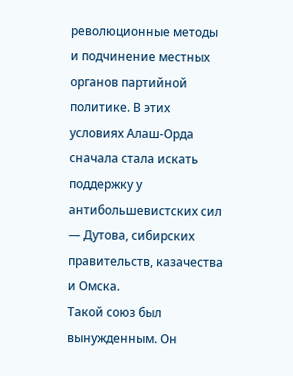революционные методы и подчинение местных органов партийной политике. В этих условиях Алаш-Орда сначала стала искать поддержку у антибольшевистских сил — Дутова, сибирских правительств, казачества и Омска.
Такой союз был вынужденным. Он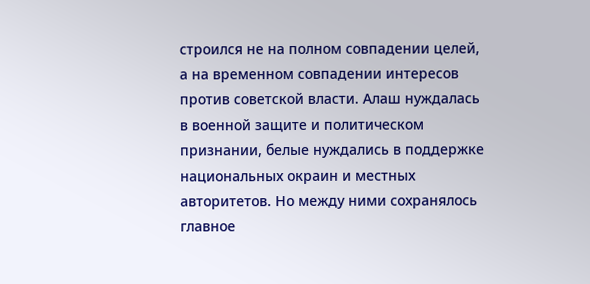строился не на полном совпадении целей, а на временном совпадении интересов против советской власти. Алаш нуждалась в военной защите и политическом признании, белые нуждались в поддержке национальных окраин и местных авторитетов. Но между ними сохранялось главное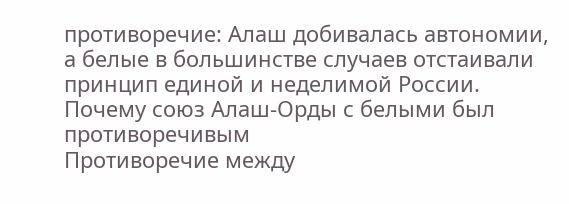противоречие: Алаш добивалась автономии, а белые в большинстве случаев отстаивали принцип единой и неделимой России.
Почему союз Алаш-Орды с белыми был противоречивым
Противоречие между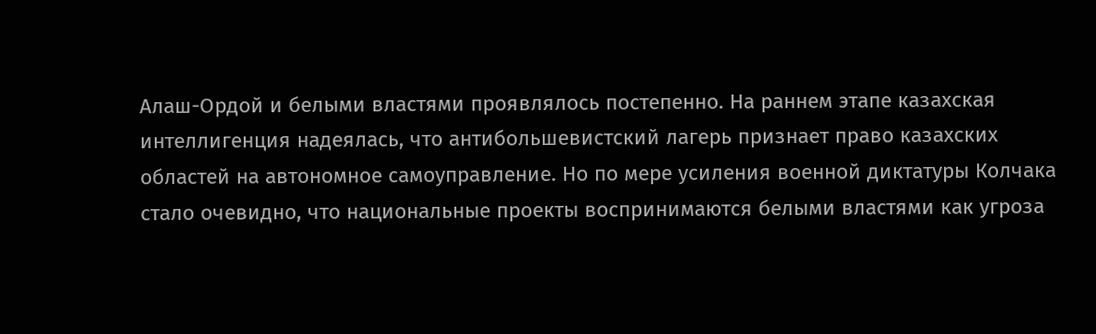Алаш-Ордой и белыми властями проявлялось постепенно. На раннем этапе казахская интеллигенция надеялась, что антибольшевистский лагерь признает право казахских областей на автономное самоуправление. Но по мере усиления военной диктатуры Колчака стало очевидно, что национальные проекты воспринимаются белыми властями как угроза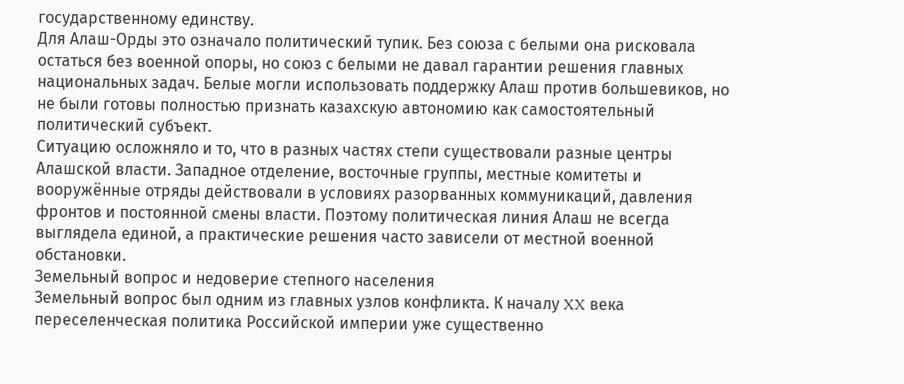государственному единству.
Для Алаш-Орды это означало политический тупик. Без союза с белыми она рисковала остаться без военной опоры, но союз с белыми не давал гарантии решения главных национальных задач. Белые могли использовать поддержку Алаш против большевиков, но не были готовы полностью признать казахскую автономию как самостоятельный политический субъект.
Ситуацию осложняло и то, что в разных частях степи существовали разные центры Алашской власти. Западное отделение, восточные группы, местные комитеты и вооружённые отряды действовали в условиях разорванных коммуникаций, давления фронтов и постоянной смены власти. Поэтому политическая линия Алаш не всегда выглядела единой, а практические решения часто зависели от местной военной обстановки.
Земельный вопрос и недоверие степного населения
Земельный вопрос был одним из главных узлов конфликта. К началу XX века переселенческая политика Российской империи уже существенно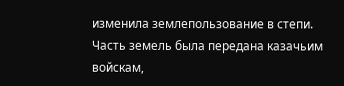изменила землепользование в степи. Часть земель была передана казачьим войскам,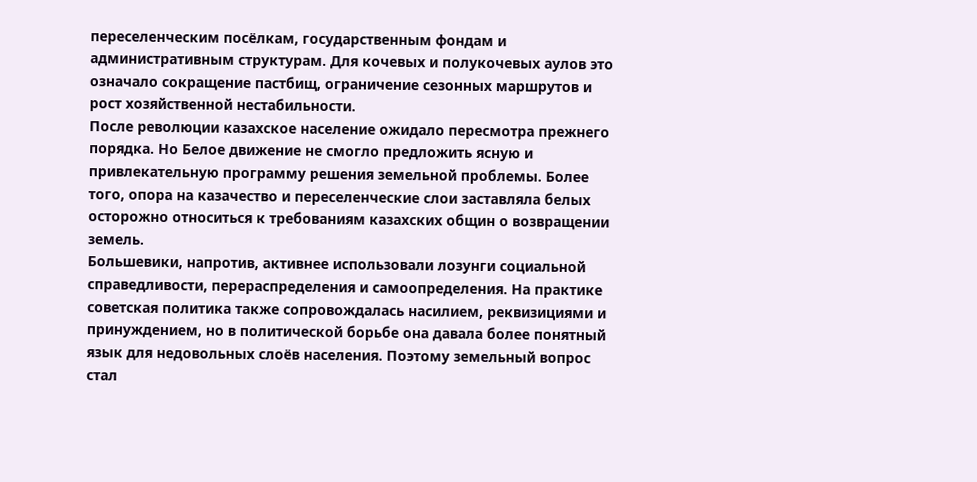переселенческим посёлкам, государственным фондам и административным структурам. Для кочевых и полукочевых аулов это означало сокращение пастбищ, ограничение сезонных маршрутов и рост хозяйственной нестабильности.
После революции казахское население ожидало пересмотра прежнего порядка. Но Белое движение не смогло предложить ясную и привлекательную программу решения земельной проблемы. Более того, опора на казачество и переселенческие слои заставляла белых осторожно относиться к требованиям казахских общин о возвращении земель.
Большевики, напротив, активнее использовали лозунги социальной справедливости, перераспределения и самоопределения. На практике советская политика также сопровождалась насилием, реквизициями и принуждением, но в политической борьбе она давала более понятный язык для недовольных слоёв населения. Поэтому земельный вопрос стал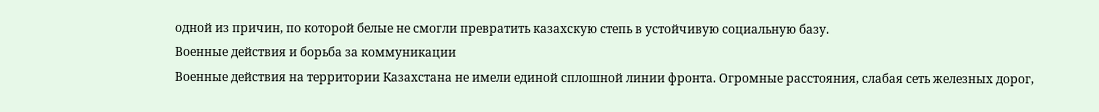одной из причин, по которой белые не смогли превратить казахскую степь в устойчивую социальную базу.
Военные действия и борьба за коммуникации
Военные действия на территории Казахстана не имели единой сплошной линии фронта. Огромные расстояния, слабая сеть железных дорог,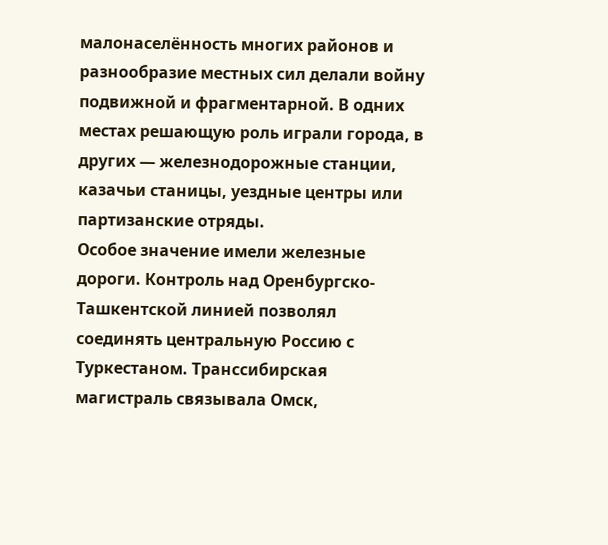малонаселённость многих районов и разнообразие местных сил делали войну подвижной и фрагментарной. В одних местах решающую роль играли города, в других — железнодорожные станции, казачьи станицы, уездные центры или партизанские отряды.
Особое значение имели железные дороги. Контроль над Оренбургско-Ташкентской линией позволял соединять центральную Россию с Туркестаном. Транссибирская магистраль связывала Омск,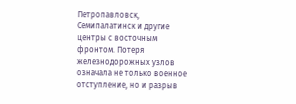Петропавловск, Семипалатинск и другие центры с восточным фронтом. Потеря железнодорожных узлов означала не только военное отступление, но и разрыв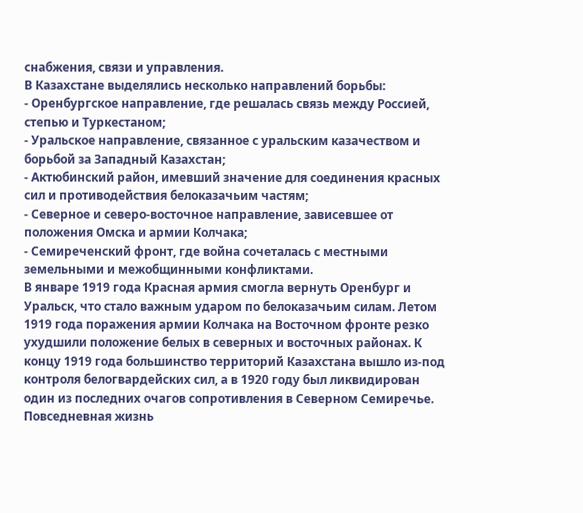снабжения, связи и управления.
В Казахстане выделялись несколько направлений борьбы:
- Оренбургское направление, где решалась связь между Россией, степью и Туркестаном;
- Уральское направление, связанное с уральским казачеством и борьбой за Западный Казахстан;
- Актюбинский район, имевший значение для соединения красных сил и противодействия белоказачьим частям;
- Северное и северо-восточное направление, зависевшее от положения Омска и армии Колчака;
- Семиреченский фронт, где война сочеталась с местными земельными и межобщинными конфликтами.
В январе 1919 года Красная армия смогла вернуть Оренбург и Уральск, что стало важным ударом по белоказачьим силам. Летом 1919 года поражения армии Колчака на Восточном фронте резко ухудшили положение белых в северных и восточных районах. К концу 1919 года большинство территорий Казахстана вышло из-под контроля белогвардейских сил, а в 1920 году был ликвидирован один из последних очагов сопротивления в Северном Семиречье.
Повседневная жизнь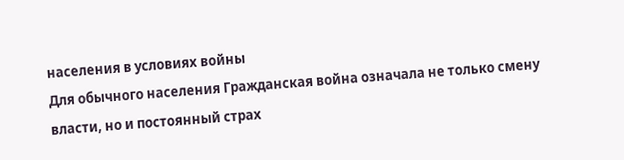населения в условиях войны
Для обычного населения Гражданская война означала не только смену власти, но и постоянный страх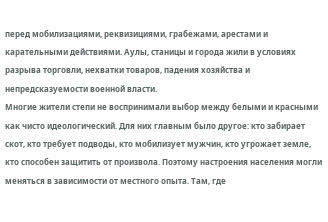перед мобилизациями, реквизициями, грабежами, арестами и карательными действиями. Аулы, станицы и города жили в условиях разрыва торговли, нехватки товаров, падения хозяйства и непредсказуемости военной власти.
Многие жители степи не воспринимали выбор между белыми и красными как чисто идеологический. Для них главным было другое: кто забирает скот, кто требует подводы, кто мобилизует мужчин, кто угрожает земле, кто способен защитить от произвола. Поэтому настроения населения могли меняться в зависимости от местного опыта. Там, где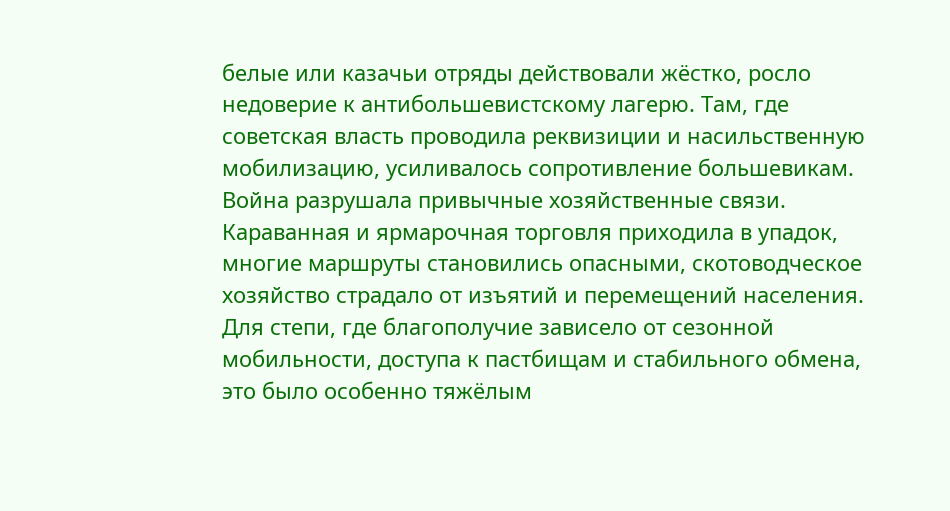белые или казачьи отряды действовали жёстко, росло недоверие к антибольшевистскому лагерю. Там, где советская власть проводила реквизиции и насильственную мобилизацию, усиливалось сопротивление большевикам.
Война разрушала привычные хозяйственные связи. Караванная и ярмарочная торговля приходила в упадок, многие маршруты становились опасными, скотоводческое хозяйство страдало от изъятий и перемещений населения. Для степи, где благополучие зависело от сезонной мобильности, доступа к пастбищам и стабильного обмена, это было особенно тяжёлым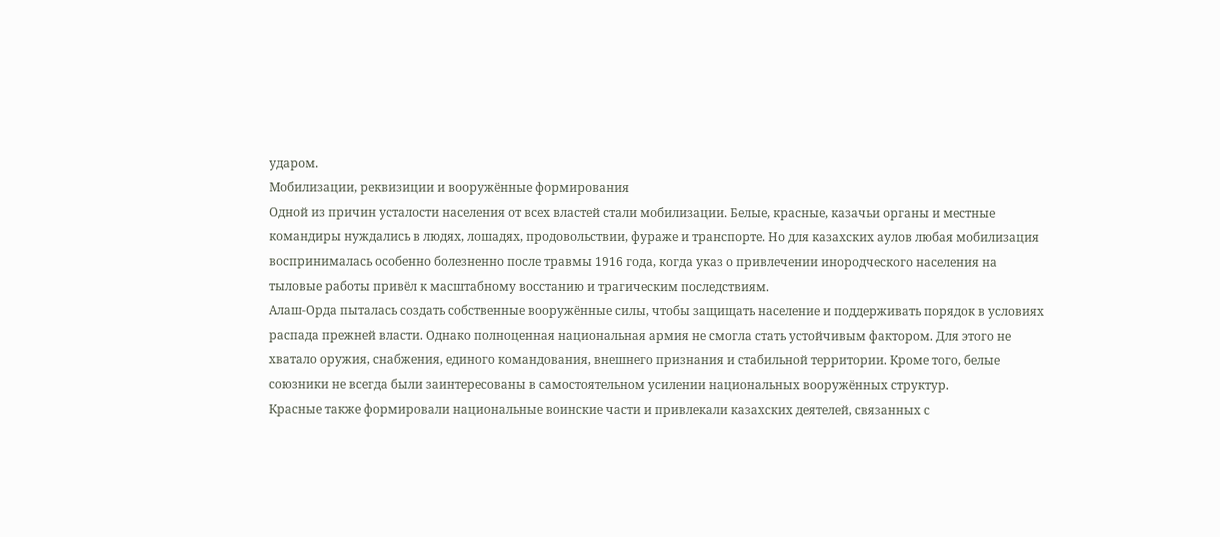ударом.
Мобилизации, реквизиции и вооружённые формирования
Одной из причин усталости населения от всех властей стали мобилизации. Белые, красные, казачьи органы и местные командиры нуждались в людях, лошадях, продовольствии, фураже и транспорте. Но для казахских аулов любая мобилизация воспринималась особенно болезненно после травмы 1916 года, когда указ о привлечении инородческого населения на тыловые работы привёл к масштабному восстанию и трагическим последствиям.
Алаш-Орда пыталась создать собственные вооружённые силы, чтобы защищать население и поддерживать порядок в условиях распада прежней власти. Однако полноценная национальная армия не смогла стать устойчивым фактором. Для этого не хватало оружия, снабжения, единого командования, внешнего признания и стабильной территории. Кроме того, белые союзники не всегда были заинтересованы в самостоятельном усилении национальных вооружённых структур.
Красные также формировали национальные воинские части и привлекали казахских деятелей, связанных с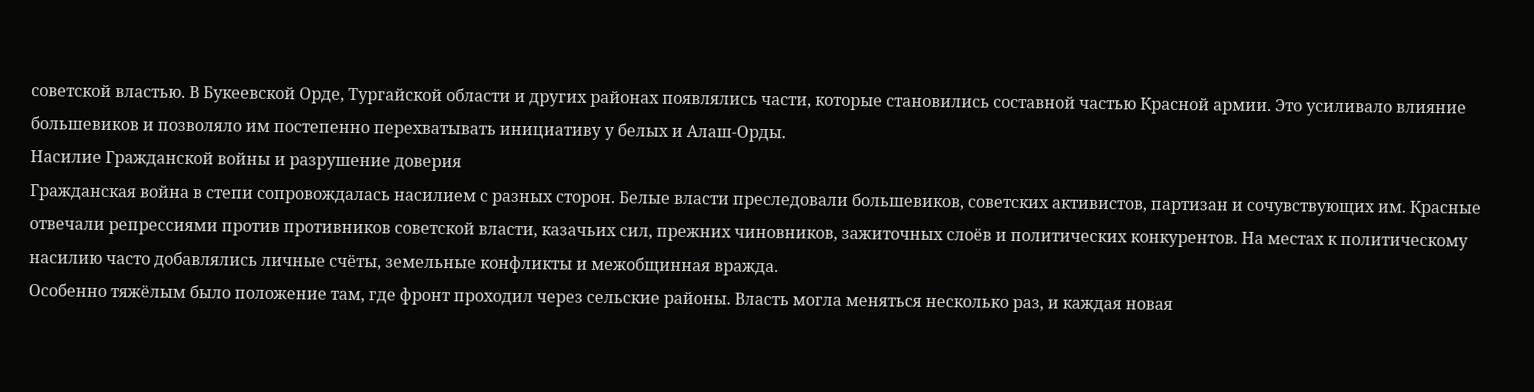советской властью. В Букеевской Орде, Тургайской области и других районах появлялись части, которые становились составной частью Красной армии. Это усиливало влияние большевиков и позволяло им постепенно перехватывать инициативу у белых и Алаш-Орды.
Насилие Гражданской войны и разрушение доверия
Гражданская война в степи сопровождалась насилием с разных сторон. Белые власти преследовали большевиков, советских активистов, партизан и сочувствующих им. Красные отвечали репрессиями против противников советской власти, казачьих сил, прежних чиновников, зажиточных слоёв и политических конкурентов. На местах к политическому насилию часто добавлялись личные счёты, земельные конфликты и межобщинная вражда.
Особенно тяжёлым было положение там, где фронт проходил через сельские районы. Власть могла меняться несколько раз, и каждая новая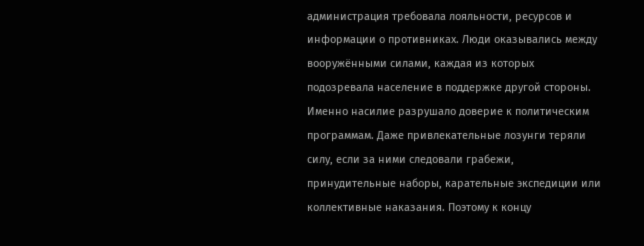администрация требовала лояльности, ресурсов и информации о противниках. Люди оказывались между вооружёнными силами, каждая из которых подозревала население в поддержке другой стороны.
Именно насилие разрушало доверие к политическим программам. Даже привлекательные лозунги теряли силу, если за ними следовали грабежи, принудительные наборы, карательные экспедиции или коллективные наказания. Поэтому к концу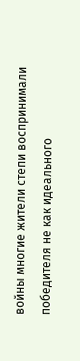войны многие жители степи воспринимали победителя не как идеального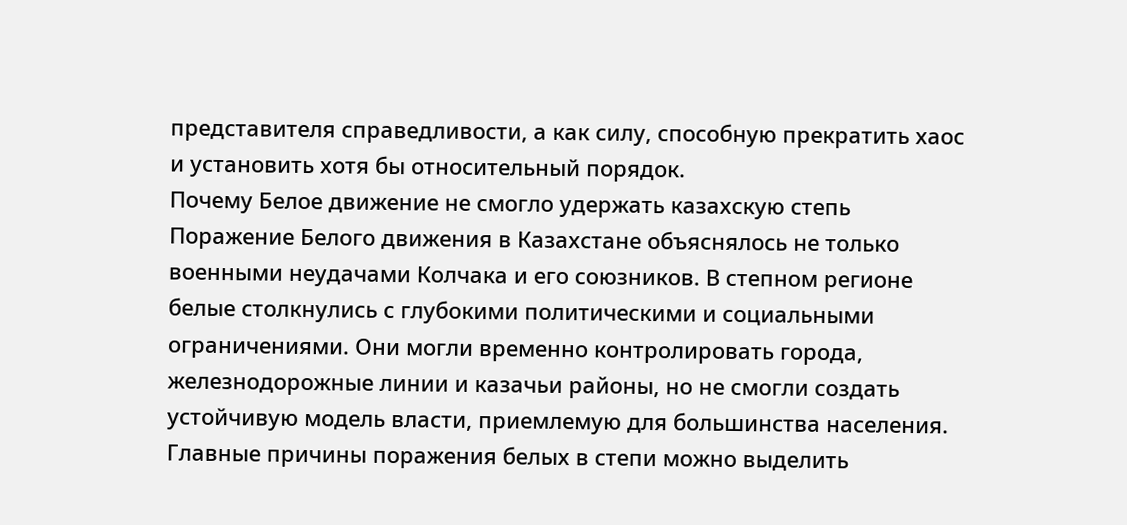представителя справедливости, а как силу, способную прекратить хаос и установить хотя бы относительный порядок.
Почему Белое движение не смогло удержать казахскую степь
Поражение Белого движения в Казахстане объяснялось не только военными неудачами Колчака и его союзников. В степном регионе белые столкнулись с глубокими политическими и социальными ограничениями. Они могли временно контролировать города, железнодорожные линии и казачьи районы, но не смогли создать устойчивую модель власти, приемлемую для большинства населения.
Главные причины поражения белых в степи можно выделить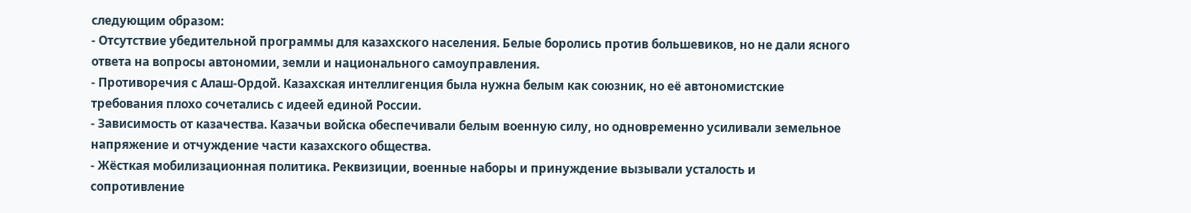следующим образом:
- Отсутствие убедительной программы для казахского населения. Белые боролись против большевиков, но не дали ясного ответа на вопросы автономии, земли и национального самоуправления.
- Противоречия с Алаш-Ордой. Казахская интеллигенция была нужна белым как союзник, но её автономистские требования плохо сочетались с идеей единой России.
- Зависимость от казачества. Казачьи войска обеспечивали белым военную силу, но одновременно усиливали земельное напряжение и отчуждение части казахского общества.
- Жёсткая мобилизационная политика. Реквизиции, военные наборы и принуждение вызывали усталость и сопротивление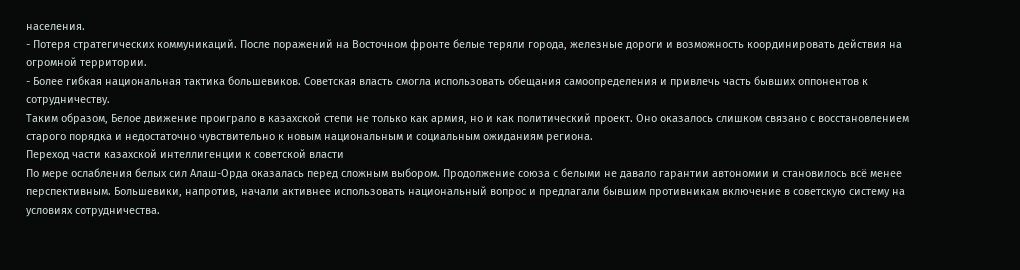населения.
- Потеря стратегических коммуникаций. После поражений на Восточном фронте белые теряли города, железные дороги и возможность координировать действия на огромной территории.
- Более гибкая национальная тактика большевиков. Советская власть смогла использовать обещания самоопределения и привлечь часть бывших оппонентов к сотрудничеству.
Таким образом, Белое движение проиграло в казахской степи не только как армия, но и как политический проект. Оно оказалось слишком связано с восстановлением старого порядка и недостаточно чувствительно к новым национальным и социальным ожиданиям региона.
Переход части казахской интеллигенции к советской власти
По мере ослабления белых сил Алаш-Орда оказалась перед сложным выбором. Продолжение союза с белыми не давало гарантии автономии и становилось всё менее перспективным. Большевики, напротив, начали активнее использовать национальный вопрос и предлагали бывшим противникам включение в советскую систему на условиях сотрудничества.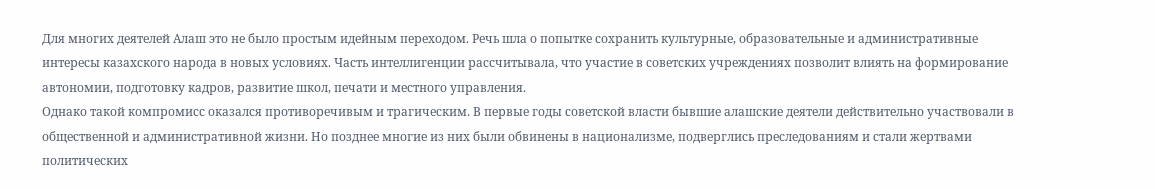Для многих деятелей Алаш это не было простым идейным переходом. Речь шла о попытке сохранить культурные, образовательные и административные интересы казахского народа в новых условиях. Часть интеллигенции рассчитывала, что участие в советских учреждениях позволит влиять на формирование автономии, подготовку кадров, развитие школ, печати и местного управления.
Однако такой компромисс оказался противоречивым и трагическим. В первые годы советской власти бывшие алашские деятели действительно участвовали в общественной и административной жизни. Но позднее многие из них были обвинены в национализме, подверглись преследованиям и стали жертвами политических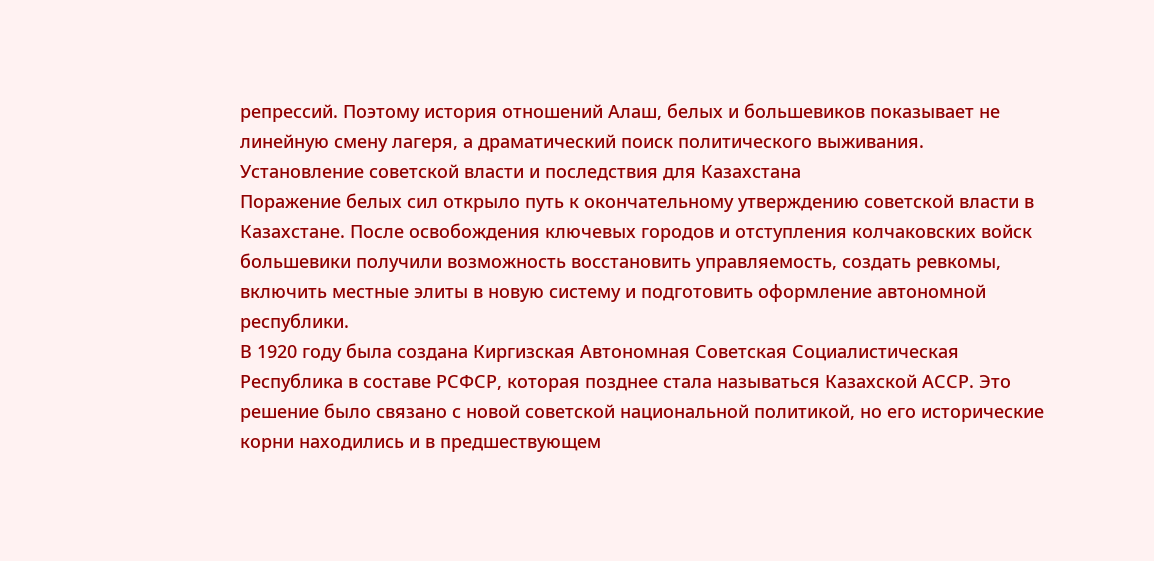репрессий. Поэтому история отношений Алаш, белых и большевиков показывает не линейную смену лагеря, а драматический поиск политического выживания.
Установление советской власти и последствия для Казахстана
Поражение белых сил открыло путь к окончательному утверждению советской власти в Казахстане. После освобождения ключевых городов и отступления колчаковских войск большевики получили возможность восстановить управляемость, создать ревкомы, включить местные элиты в новую систему и подготовить оформление автономной республики.
В 1920 году была создана Киргизская Автономная Советская Социалистическая Республика в составе РСФСР, которая позднее стала называться Казахской АССР. Это решение было связано с новой советской национальной политикой, но его исторические корни находились и в предшествующем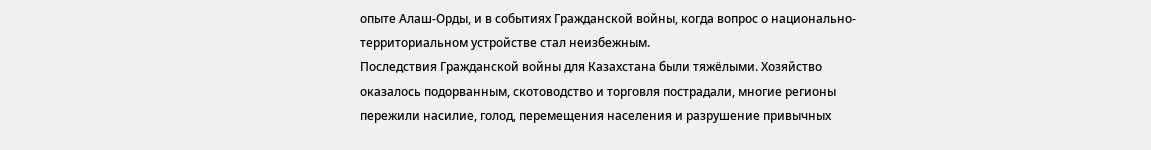опыте Алаш-Орды, и в событиях Гражданской войны, когда вопрос о национально-территориальном устройстве стал неизбежным.
Последствия Гражданской войны для Казахстана были тяжёлыми. Хозяйство оказалось подорванным, скотоводство и торговля пострадали, многие регионы пережили насилие, голод, перемещения населения и разрушение привычных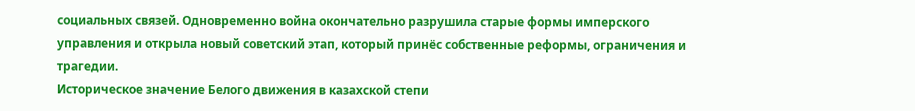социальных связей. Одновременно война окончательно разрушила старые формы имперского управления и открыла новый советский этап, который принёс собственные реформы, ограничения и трагедии.
Историческое значение Белого движения в казахской степи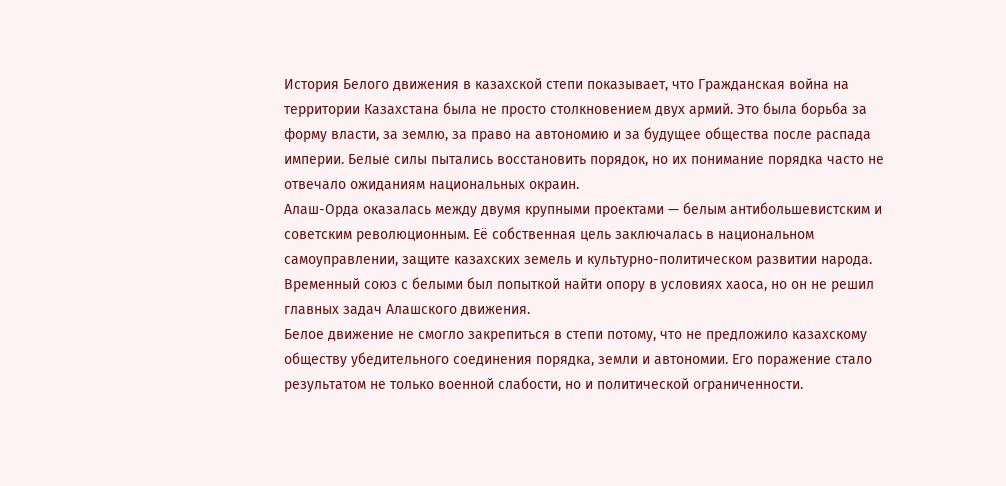История Белого движения в казахской степи показывает, что Гражданская война на территории Казахстана была не просто столкновением двух армий. Это была борьба за форму власти, за землю, за право на автономию и за будущее общества после распада империи. Белые силы пытались восстановить порядок, но их понимание порядка часто не отвечало ожиданиям национальных окраин.
Алаш-Орда оказалась между двумя крупными проектами — белым антибольшевистским и советским революционным. Её собственная цель заключалась в национальном самоуправлении, защите казахских земель и культурно-политическом развитии народа. Временный союз с белыми был попыткой найти опору в условиях хаоса, но он не решил главных задач Алашского движения.
Белое движение не смогло закрепиться в степи потому, что не предложило казахскому обществу убедительного соединения порядка, земли и автономии. Его поражение стало результатом не только военной слабости, но и политической ограниченности.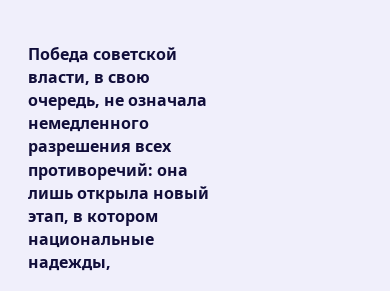Победа советской власти, в свою очередь, не означала немедленного разрешения всех противоречий: она лишь открыла новый этап, в котором национальные надежды,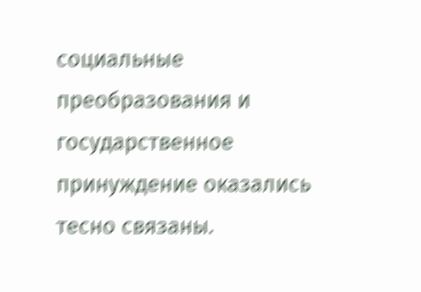социальные преобразования и государственное принуждение оказались тесно связаны.